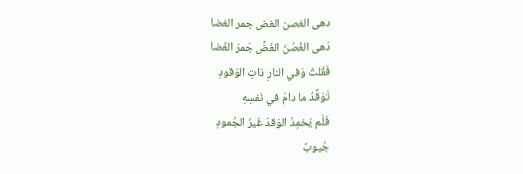دهى الغصن الغض جمر الغضا
دَهى الغُصُنَ الغَضَّ جَمرَ الغَضا
فَقُلتُ وَفي النارِ ذاتِ الوَقودِ
تَوَقَّدُ ما دامَ في نَفسِهِ
فَلَم يَخمِدُ الوَقدَ غَيرُ الجُمودِ
جُيوبٌ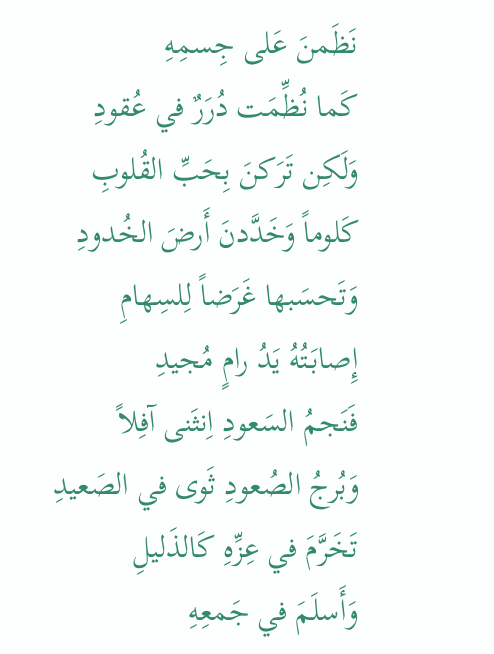نَظَمنَ عَلى جِسمِهِ
كَما نُظِّمَت دُرَرٌ في عُقودِ
وَلَكِن تَرَكنَ بِحَبِّ القُلوبِ
كَلوماً وَخَدَّدنَ أَرضَ الخُدودِ
وَتَحسَبها غَرَضاً لِلسِهامِ
إِصابَتُهُ يَدُ رامٍ مُجيدِ
فَنَجمُ السَعودِ اِنثَنى آفِلاً
وَبُرجُ الصُعودِ ثَوى في الصَعيدِ
تَخَرَّمَ في عِزِّهِ كَالذَليلِ
وَأَسلَمَ في جَمعِهِ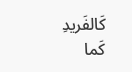كَالفَريدِ
كَما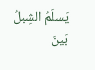يَسلَمُ الشِبلُ بَينَ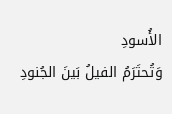الأُسودِ
وَتُحتَرَمُ الفيلُ بَينَ الجُنودِ